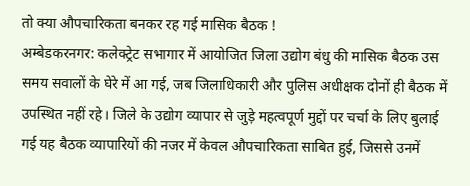तो क्या औपचारिकता बनकर रह गई मासिक बैठक !
अम्बेडकरनगर: कलेक्ट्रेट सभागार में आयोजित जिला उद्योग बंधु की मासिक बैठक उस समय सवालों के घेरे में आ गई, जब जिलाधिकारी और पुलिस अधीक्षक दोनों ही बैठक में उपस्थित नहीं रहे। जिले के उद्योग व्यापार से जुड़े महत्वपूर्ण मुद्दों पर चर्चा के लिए बुलाई गई यह बैठक व्यापारियों की नजर में केवल औपचारिकता साबित हुई, जिससे उनमें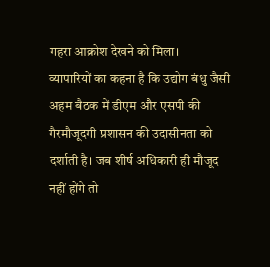गहरा आक्रोश देखने को मिला।
व्यापारियों का कहना है कि उद्योग बंधु जैसी अहम बैठक में डीएम और एसपी की गैरमौजूदगी प्रशासन की उदासीनता को दर्शाती है। जब शीर्ष अधिकारी ही मौजूद नहीं होंगे तो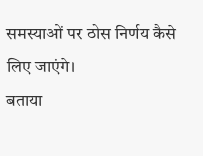समस्याओं पर ठोस निर्णय कैसे लिए जाएंगे।
बताया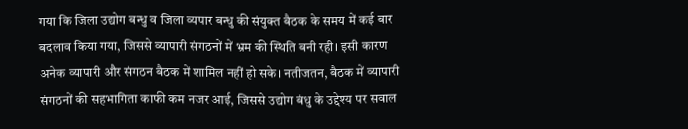गया कि जिला उद्योग बन्धु व जिला व्यपार बन्धु की संयुक्त बैठक के समय में कई बार बदलाव किया गया, जिससे व्यापारी संगठनों में भ्रम की स्थिति बनी रही। इसी कारण अनेक व्यापारी और संगठन बैठक में शामिल नहीं हो सके। नतीजतन, बैठक में व्यापारी संगठनों की सहभागिता काफी कम नजर आई, जिससे उद्योग बंधु के उद्देश्य पर सवाल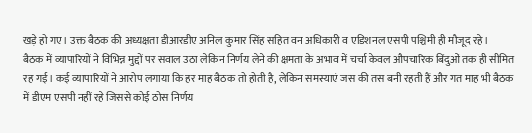खड़े हो गए। उक्त बैठक की अध्यक्षता डीआरडीए अनिल कुमार सिंह सहित वन अधिकारी व एडिशनल एसपी पश्चिमी ही मौजूद रहे।
बैठक में व्यापारियों ने विभिन्न मुद्दों पर सवाल उठा लेकिन निर्णय लेने की क्षमता के अभाव में चर्चा केवल औपचारिक बिंदुओं तक ही सीमित रह गई। कई व्यापारियों ने आरोप लगाया कि हर माह बैठक तो होती है, लेकिन समस्याएं जस की तस बनी रहती हैं और गत माह भी बैठक में डीएम एसपी नहीं रहे जिससे कोई ठोस निर्णय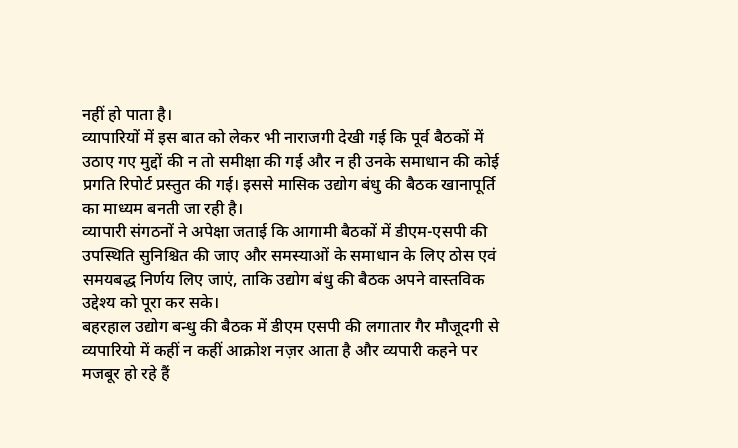नहीं हो पाता है।
व्यापारियों में इस बात को लेकर भी नाराजगी देखी गई कि पूर्व बैठकों में उठाए गए मुद्दों की न तो समीक्षा की गई और न ही उनके समाधान की कोई प्रगति रिपोर्ट प्रस्तुत की गई। इससे मासिक उद्योग बंधु की बैठक खानापूर्ति का माध्यम बनती जा रही है।
व्यापारी संगठनों ने अपेक्षा जताई कि आगामी बैठकों में डीएम-एसपी की उपस्थिति सुनिश्चित की जाए और समस्याओं के समाधान के लिए ठोस एवं समयबद्ध निर्णय लिए जाएं, ताकि उद्योग बंधु की बैठक अपने वास्तविक उद्देश्य को पूरा कर सके।
बहरहाल उद्योग बन्धु की बैठक में डीएम एसपी की लगातार गैर मौजूदगी से व्यपारियो में कहीं न कहीं आक्रोश नज़र आता है और व्यपारी कहने पर मजबूर हो रहे हैं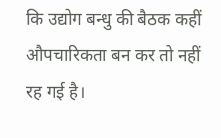कि उद्योग बन्धु की बैठक कहीं औपचारिकता बन कर तो नहीं रह गई है।